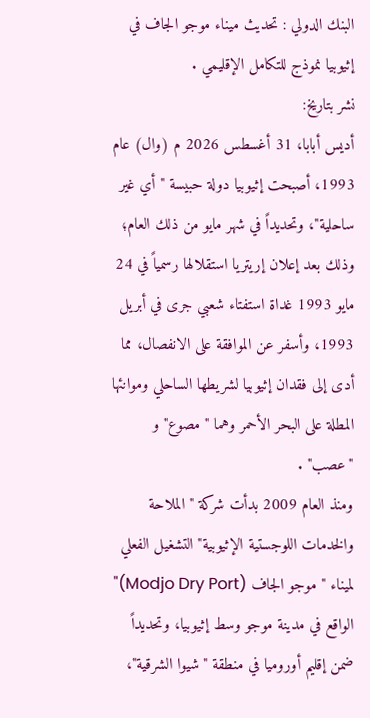البنك الدولي : تحديث ميناء موجو الجاف في إثيوبيا نموذج للتكامل الإقليمي .
نشر بتاريخ:
أديس أبابا، 31 أغسطس 2026 م (وال) عام 1993، أصبحت إثيوبيا دولة حبيسة "أي غير ساحلية"، وتحديداً في شهر مايو من ذلك العام؛ وذلك بعد إعلان إريتريا استقلالها رسمياً في 24 مايو 1993 غداة استفتاء شعبي جرى في أبريل 1993، وأسفر عن الموافقة على الانفصال، مما أدى إلى فقدان إثيوبيا لشريطها الساحلي وموانئها المطلة على البحر الأحمر وهما "مصوع" و "عصب" .
ومنذ العام 2009 بدأت شركة "الملاحة والخدمات اللوجستية الإثيوبية" التشغيل الفعلي لميناء "موجو الجاف (Modjo Dry Port)" الواقع في مدينة موجو وسط إثيوبيا، وتحديداً ضمن إقليم أوروميا في منطقة "شيوا الشرقية"،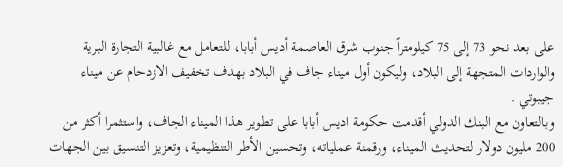على بعد نحو 73 إلى 75 كيلومتراً جنوب شرق العاصمة أديس أبابا، للتعامل مع غالبية التجارة البرية والواردات المتجهة إلى البلاد، وليكون أول ميناء جاف في البلاد بهدف تخفيف الازدحام عن ميناء جيبوتي .
وبالتعاون مع البنك الدولي أقدمت حكومة اديس أبابا على تطوير هذا الميناء الجاف، واستثمرا أكثر من 200 مليون دولار لتحديث الميناء، ورقمنة عملياته، وتحسين الأطر التنظيمية، وتعزيز التنسيق بين الجهات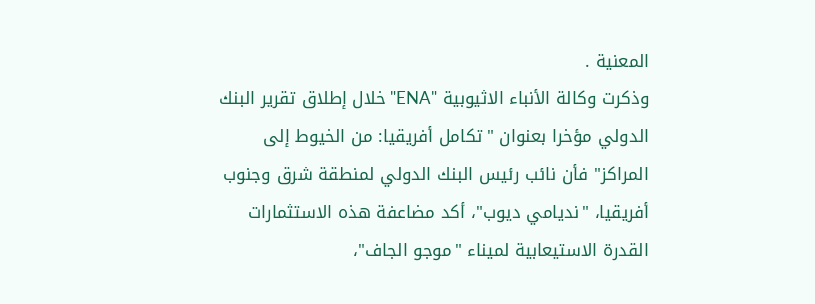المعنية .
وذكرت وكالة الأنباء الاثيوبية "ENA" خلال إطلاق تقرير البنك الدولي مؤخرا بعنوان "تكامل أفريقيا: من الخيوط إلى المراكز" فأن نائب رئيس البنك الدولي لمنطقة شرق وجنوب أفريقيا، "نديامي ديوب"، أكد مضاعفة هذه الاستثمارات القدرة الاستيعابية لميناء "موجو الجاف"،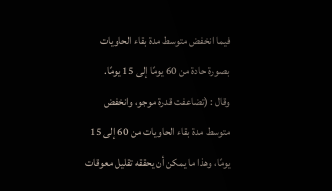فيما انخفض متوسط مدة بقاء الحاويات بصورة حادة من 60 يومًا إلى 15 يومًا.
وقال : (تضاعفت قدرة موجو، وانخفض متوسط مدة بقاء الحاويات من 60 إلى 15 يومًا، وهذا ما يمكن أن يحققه تقليل معوقات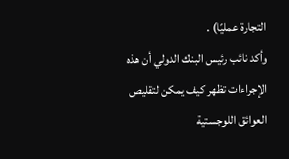التجارة عمليًا) .
وأكد نائب رئيس البنك الدولي أن هذه الإجراءات تظهر كيف يمكن لتقليص العوائق اللوجستية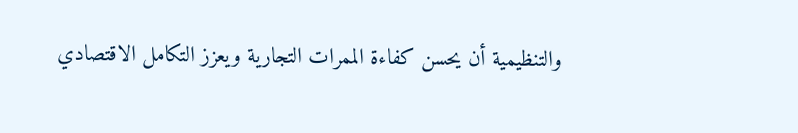والتنظيمية أن يحسن كفاءة الممرات التجارية ويعزز التكامل الاقتصادي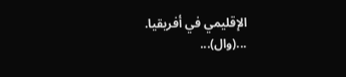الإقليمي في أفريقيا.
...(وال)...